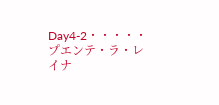Day4-2・・・・・プエンテ・ラ・レイナ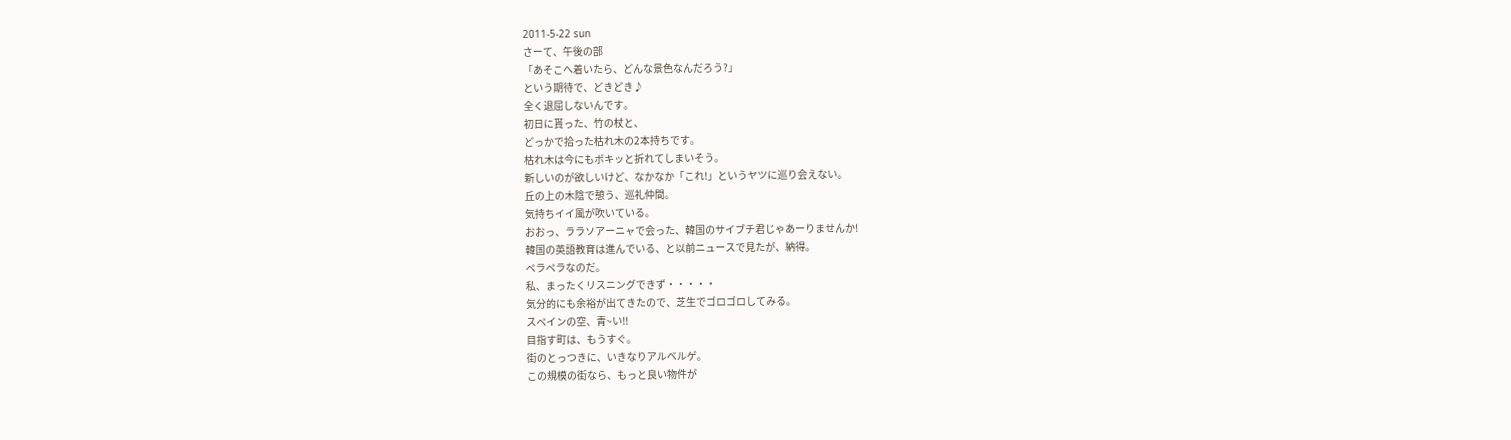2011-5-22 sun
さーて、午後の部
「あそこへ着いたら、どんな景色なんだろう?」
という期待で、どきどき♪
全く退屈しないんです。
初日に貰った、竹の杖と、
どっかで拾った枯れ木の2本持ちです。
枯れ木は今にもボキッと折れてしまいそう。
新しいのが欲しいけど、なかなか「これ!」というヤツに巡り会えない。
丘の上の木陰で憩う、巡礼仲間。
気持ちイイ風が吹いている。
おおっ、ララソアーニャで会った、韓国のサイブチ君じゃあーりませんか!
韓国の英語教育は進んでいる、と以前ニュースで見たが、納得。
ペラペラなのだ。
私、まったくリスニングできず・・・・・
気分的にも余裕が出てきたので、芝生でゴロゴロしてみる。
スペインの空、青~い!!
目指す町は、もうすぐ。
街のとっつきに、いきなりアルベルゲ。
この規模の街なら、もっと良い物件が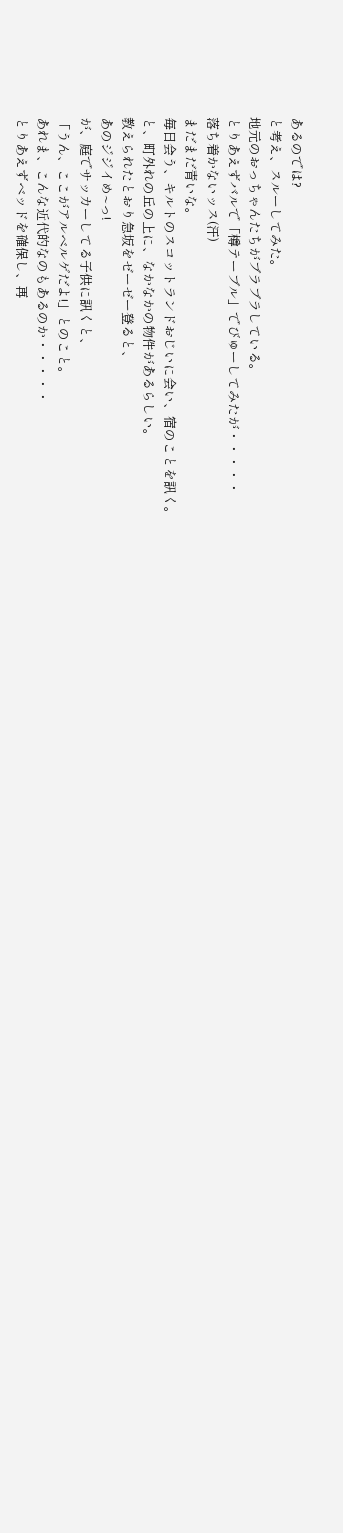あるのでは?
と考え、スルーしてみた。
地元のおっちゃんたちがブラブラしている。
とりあえずバルで「樽テーブル」でびゅーしてみたが・・・・・
落ち着かないッス(汗)
まだまだ青いな。
毎日会う、キルトのスコットランドおじいに会い、宿のことを訊く。
と、町外れの丘の上に、なかなかの物件があるらしい。
教えられたとおり急坂をゼーゼー登ると、
あのジジイめ~っ!
が、庭でサッカーしてる子供に訊くと、
「うん、ここがアルベルゲだよ!」とのこと。
あれま、こんな近代的なのもあるのか・・・・・
とりあえずベッドを確保し、再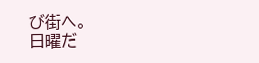び街へ。
日曜だ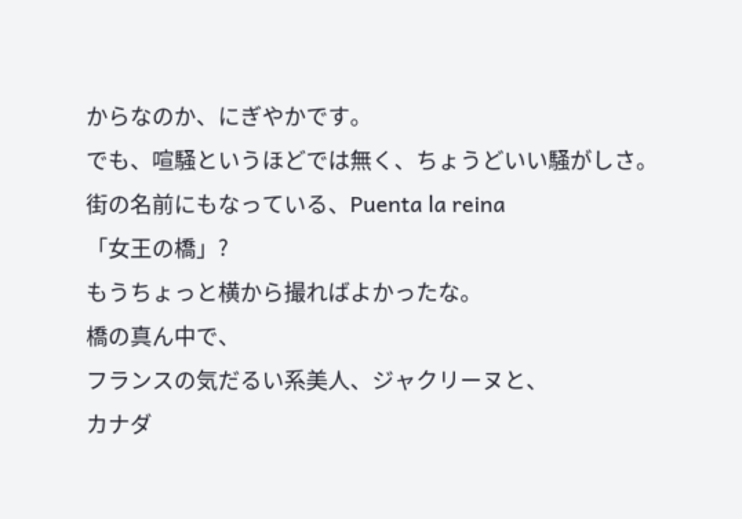からなのか、にぎやかです。
でも、喧騒というほどでは無く、ちょうどいい騒がしさ。
街の名前にもなっている、Puenta la reina
「女王の橋」?
もうちょっと横から撮ればよかったな。
橋の真ん中で、
フランスの気だるい系美人、ジャクリーヌと、
カナダ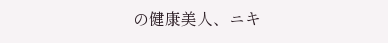の健康美人、ニキ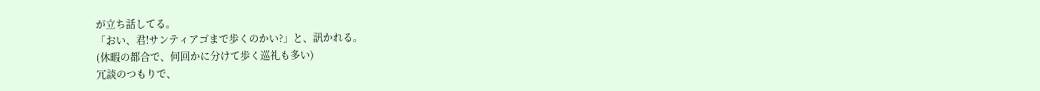が立ち話してる。
「おい、君!サンティアゴまで歩くのかい?」と、訊かれる。
(休暇の都合で、何回かに分けて歩く巡礼も多い)
冗談のつもりで、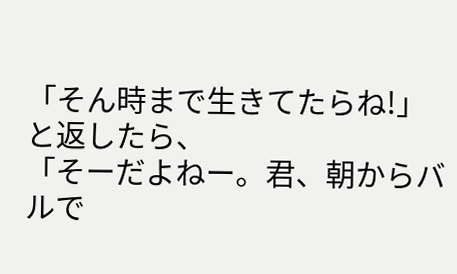「そん時まで生きてたらね!」
と返したら、
「そーだよねー。君、朝からバルで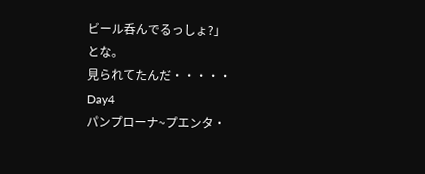ビール呑んでるっしょ?」
とな。
見られてたんだ・・・・・
Day4
パンプローナ~プエンタ・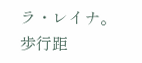ラ・レイナ。
歩行距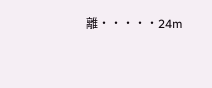離・・・・・24m